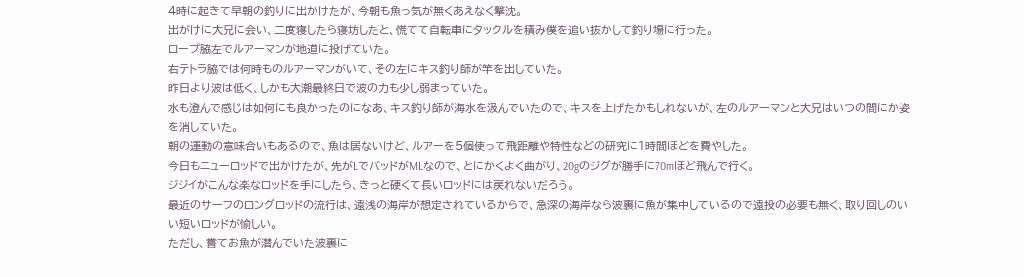4時に起きて早朝の釣りに出かけたが、今朝も魚っ気が無くあえなく撃沈。
出がけに大兄に会い、二度寝したら寝坊したと、慌てて自転車にタックルを積み僕を追い抜かして釣り場に行った。
ロープ脇左でルアーマンが地道に投げていた。
右テトラ脇では何時ものルアーマンがいて、その左にキス釣り師が竿を出していた。
昨日より波は低く、しかも大潮最終日で波の力も少し弱まっていた。
水も澄んで感じは如何にも良かったのになあ、キス釣り師が海水を汲んでいたので、キスを上げたかもしれないが、左のルアーマンと大兄はいつの間にか姿を消していた。
朝の運動の意味合いもあるので、魚は居ないけど、ルアーを5個使って飛距離や特性などの研究に1時間ほどを費やした。
今日もニューロッドで出かけたが、先がLでバッドがMLなので、とにかくよく曲がり、20gのジグが勝手に70mほど飛んで行く。
ジジイがこんな楽なロッドを手にしたら、きっと硬くて長いロッドには戻れないだろう。
最近のサーフのロングロッドの流行は、遠浅の海岸が想定されているからで、急深の海岸なら波裏に魚が集中しているので遠投の必要も無く、取り回しのいい短いロッドが愉しい。
ただし、嘗てお魚が潜んでいた波裏に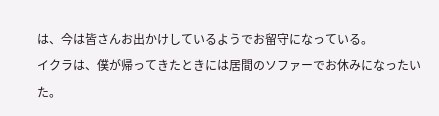は、今は皆さんお出かけしているようでお留守になっている。
イクラは、僕が帰ってきたときには居間のソファーでお休みになったいた。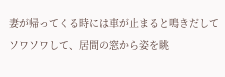妻が帰ってくる時には車が止まると鳴きだしてソワソワして、居間の窓から姿を眺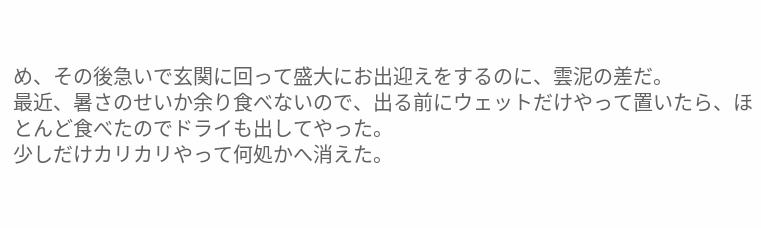め、その後急いで玄関に回って盛大にお出迎えをするのに、雲泥の差だ。
最近、暑さのせいか余り食べないので、出る前にウェットだけやって置いたら、ほとんど食べたのでドライも出してやった。
少しだけカリカリやって何処かへ消えた。